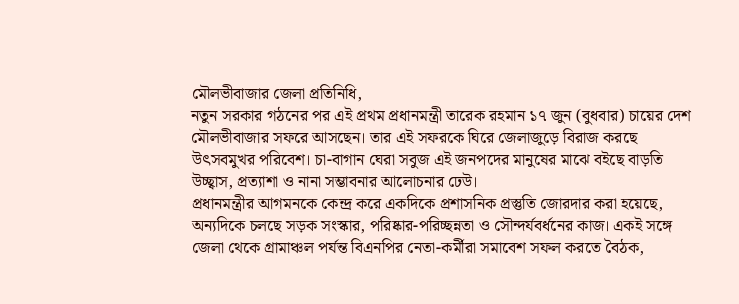মৌলভীবাজার জেলা প্রতিনিধি,
নতুন সরকার গঠনের পর এই প্রথম প্রধানমন্ত্রী তারেক রহমান ১৭ জুন (বুধবার) চায়ের দেশ মৌলভীবাজার সফরে আসছেন। তার এই সফরকে ঘিরে জেলাজুড়ে বিরাজ করছে উৎসবমুখর পরিবেশ। চা-বাগান ঘেরা সবুজ এই জনপদের মানুষের মাঝে বইছে বাড়তি উচ্ছ্বাস, প্রত্যাশা ও নানা সম্ভাবনার আলোচনার ঢেউ।
প্রধানমন্ত্রীর আগমনকে কেন্দ্র করে একদিকে প্রশাসনিক প্রস্তুতি জোরদার করা হয়েছে, অন্যদিকে চলছে সড়ক সংস্কার, পরিষ্কার-পরিচ্ছন্নতা ও সৌন্দর্যবর্ধনের কাজ। একই সঙ্গে জেলা থেকে গ্রামাঞ্চল পর্যন্ত বিএনপির নেতা-কর্মীরা সমাবেশ সফল করতে বৈঠক,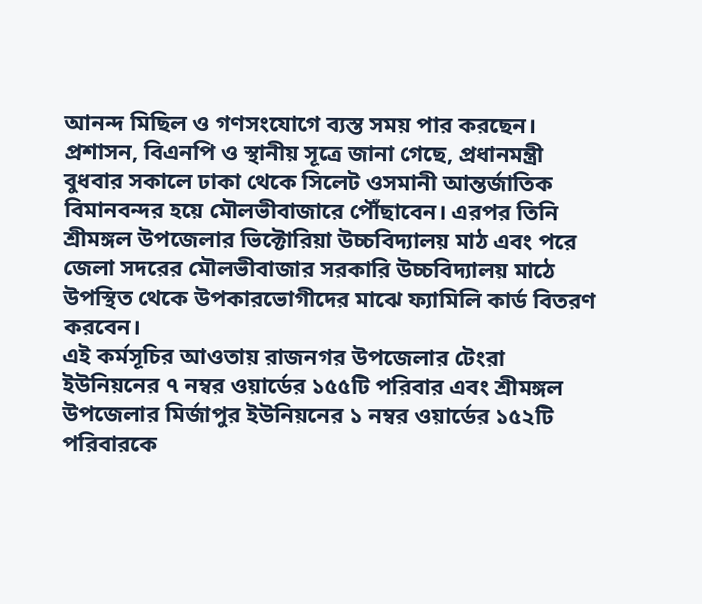আনন্দ মিছিল ও গণসংযোগে ব্যস্ত সময় পার করছেন।
প্রশাসন, বিএনপি ও স্থানীয় সূত্রে জানা গেছে, প্রধানমন্ত্রী বুধবার সকালে ঢাকা থেকে সিলেট ওসমানী আন্তর্জাতিক বিমানবন্দর হয়ে মৌলভীবাজারে পৌঁছাবেন। এরপর তিনি শ্রীমঙ্গল উপজেলার ভিক্টোরিয়া উচ্চবিদ্যালয় মাঠ এবং পরে জেলা সদরের মৌলভীবাজার সরকারি উচ্চবিদ্যালয় মাঠে উপস্থিত থেকে উপকারভোগীদের মাঝে ফ্যামিলি কার্ড বিতরণ করবেন।
এই কর্মসূচির আওতায় রাজনগর উপজেলার টেংরা ইউনিয়নের ৭ নম্বর ওয়ার্ডের ১৫৫টি পরিবার এবং শ্রীমঙ্গল উপজেলার মির্জাপুর ইউনিয়নের ১ নম্বর ওয়ার্ডের ১৫২টি পরিবারকে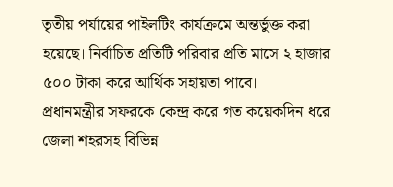তৃতীয় পর্যায়ের পাইলটিং কার্যক্রমে অন্তর্ভুক্ত করা হয়েছে। নির্বাচিত প্রতিটি পরিবার প্রতি মাসে ২ হাজার ৫০০ টাকা করে আর্থিক সহায়তা পাবে।
প্রধানমন্ত্রীর সফরকে কেন্দ্র করে গত কয়েকদিন ধরে জেলা শহরসহ বিভিন্ন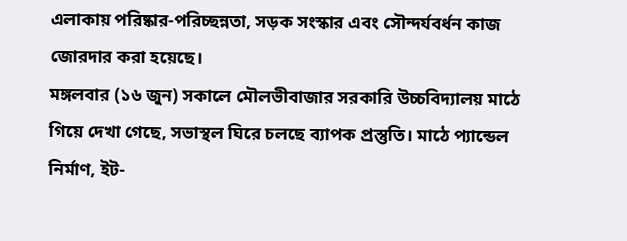এলাকায় পরিষ্কার-পরিচ্ছন্নতা, সড়ক সংস্কার এবং সৌন্দর্যবর্ধন কাজ জোরদার করা হয়েছে।
মঙ্গলবার (১৬ জুন) সকালে মৌলভীবাজার সরকারি উচ্চবিদ্যালয় মাঠে গিয়ে দেখা গেছে, সভাস্থল ঘিরে চলছে ব্যাপক প্রস্তুতি। মাঠে প্যান্ডেল নির্মাণ, ইট-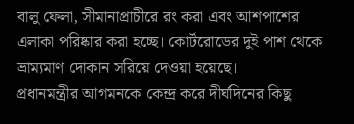বালু ফেলা, সীমানাপ্রাচীরে রং করা এবং আশপাশের এলাকা পরিষ্কার করা হচ্ছে। কোর্টরোডের দুই পাশ থেকে ভ্রাম্যমাণ দোকান সরিয়ে দেওয়া হয়েছে।
প্রধানমন্ত্রীর আগমনকে কেন্দ্র করে দীর্ঘদিনের কিছু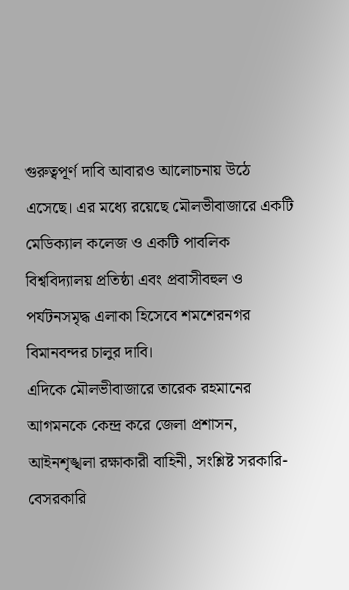গুরুত্বপূর্ণ দাবি আবারও আলোচনায় উঠে এসেছে। এর মধ্যে রয়েছে মৌলভীবাজারে একটি মেডিক্যাল কলেজ ও একটি পাবলিক বিশ্ববিদ্যালয় প্রতিষ্ঠা এবং প্রবাসীবহুল ও পর্যটনসমৃদ্ধ এলাকা হিসেবে শমশেরনগর বিমানবন্দর চালুর দাবি।
এদিকে মৌলভীবাজারে তারেক রহমানের আগমনকে কেন্দ্র করে জেলা প্রশাসন, আইনশৃঙ্খলা রক্ষাকারী বাহিনী, সংশ্লিষ্ট সরকারি-বেসরকারি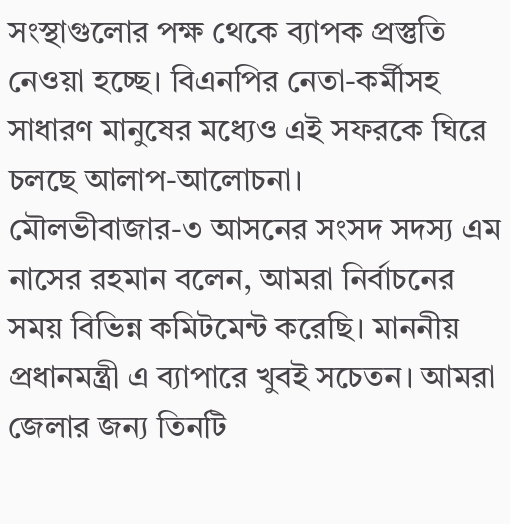সংস্থাগুলোর পক্ষ থেকে ব্যাপক প্রস্তুতি নেওয়া হচ্ছে। বিএনপির নেতা-কর্মীসহ সাধারণ মানুষের মধ্যেও এই সফরকে ঘিরে চলছে আলাপ-আলোচনা।
মৌলভীবাজার-৩ আসনের সংসদ সদস্য এম নাসের রহমান বলেন, আমরা নির্বাচনের সময় বিভিন্ন কমিটমেন্ট করেছি। মাননীয় প্রধানমন্ত্রী এ ব্যাপারে খুবই সচেতন। আমরা জেলার জন্য তিনটি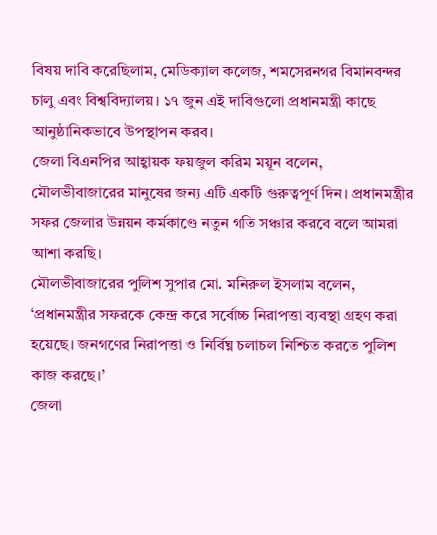বিষয় দাবি করেছিলাম, মেডিক্যাল কলেজ, শমসেরনগর বিমানবন্দর চালু এবং বিশ্ববিদ্যালয়। ১৭ জুন এই দাবিগুলো প্রধানমন্ত্রী কাছে আনুষ্ঠানিকভাবে উপস্থাপন করব।
জেলা বিএনপির আহ্বায়ক ফয়জুল করিম ময়ূন বলেন, মৌলভীবাজারের মানুষের জন্য এটি একটি গুরুত্বপূর্ণ দিন। প্রধানমন্ত্রীর সফর জেলার উন্নয়ন কর্মকাণ্ডে নতুন গতি সঞ্চার করবে বলে আমরা আশা করছি।
মৌলভীবাজারের পুলিশ সুপার মো. মনিরুল ইসলাম বলেন, ‘প্রধানমন্ত্রীর সফরকে কেন্দ্র করে সর্বোচ্চ নিরাপত্তা ব্যবস্থা গ্রহণ করা হয়েছে। জনগণের নিরাপত্তা ও নির্বিঘ্ন চলাচল নিশ্চিত করতে পুলিশ কাজ করছে।’
জেলা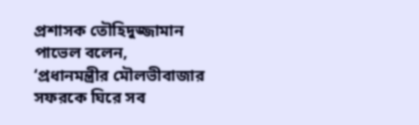প্রশাসক তৌহিদুজ্জামান পাভেল বলেন, ‘প্রধানমন্ত্রীর মৌলভীবাজার সফরকে ঘিরে সব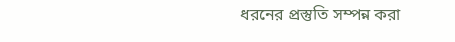ধরনের প্রস্তুতি সম্পন্ন করা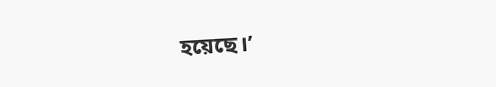হয়েছে।’